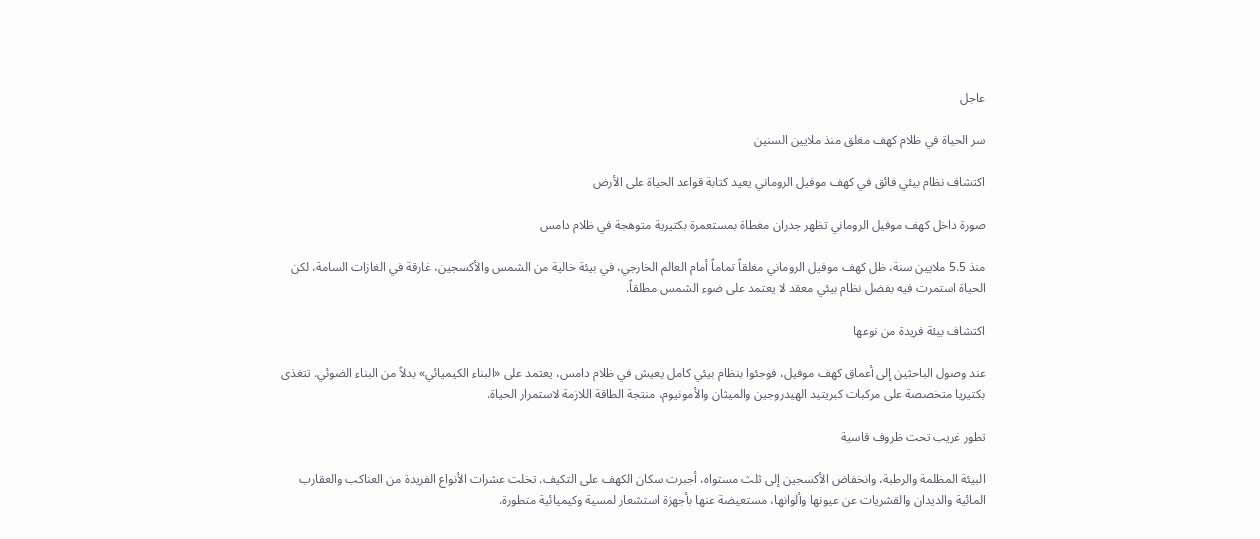عاجل

سر الحياة في ظلام كهف مغلق منذ ملايين السنين

اكتشاف نظام بيئي فائق في كهف موفيل الروماني يعيد كتابة قواعد الحياة على الأرض

صورة داخل كهف موفيل الروماني تظهر جدران مغطاة بمستعمرة بكتيرية متوهجة في ظلام دامس

منذ 5.5 ملايين سنة، ظل كهف موفيل الروماني مغلقاً تماماً أمام العالم الخارجي، في بيئة خالية من الشمس والأكسجين، غارقة في الغازات السامة، لكن الحياة استمرت فيه بفضل نظام بيئي معقد لا يعتمد على ضوء الشمس مطلقاً.

اكتشاف بيئة فريدة من نوعها

عند وصول الباحثين إلى أعماق كهف موفيل، فوجئوا بنظام بيئي كامل يعيش في ظلام دامس، يعتمد على «البناء الكيميائي» بدلاً من البناء الضوئي. تتغذى بكتيريا متخصصة على مركبات كبريتيد الهيدروجين والميثان والأمونيوم، منتجة الطاقة اللازمة لاستمرار الحياة.

تطور غريب تحت ظروف قاسية

البيئة المظلمة والرطبة، وانخفاض الأكسجين إلى ثلث مستواه، أجبرت سكان الكهف على التكيف. تخلت عشرات الأنواع الفريدة من العناكب والعقارب المائية والديدان والقشريات عن عيونها وألوانها، مستعيضة عنها بأجهزة استشعار لمسية وكيميائية متطورة.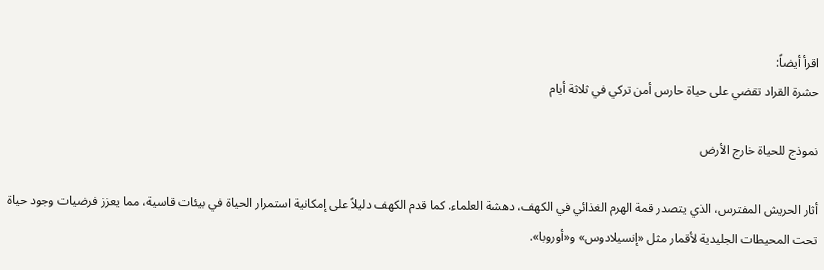اقرأ أيضاً:
حشرة القراد تقضي على حياة حارس أمن تركي في ثلاثة أيام

نموذج للحياة خارج الأرض

أثار الحريش المفترس، الذي يتصدر قمة الهرم الغذائي في الكهف، دهشة العلماء. كما قدم الكهف دليلاً على إمكانية استمرار الحياة في بيئات قاسية، مما يعزز فرضيات وجود حياة تحت المحيطات الجليدية لأقمار مثل «إنسيلادوس» و«أوروبا».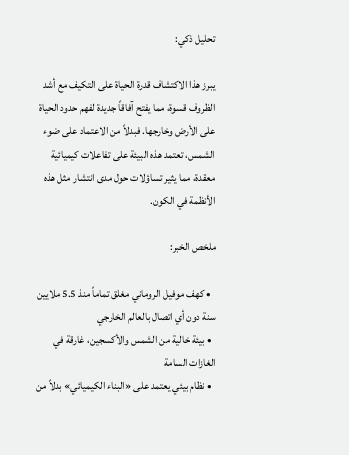تحليل ذكي:

يبرز هذا الاكتشاف قدرة الحياة على التكيف مع أشد الظروف قسوة، مما يفتح آفاقاً جديدة لفهم حدود الحياة على الأرض وخارجها. فبدلاً من الاعتماد على ضوء الشمس، تعتمد هذه البيئة على تفاعلات كيميائية معقدة، مما يثير تساؤلات حول مدى انتشار مثل هذه الأنظمة في الكون.

ملخص الخبر:

  • كهف موفيل الروماني مغلق تماماً منذ 5.5 ملايين سنة دون أي اتصال بالعالم الخارجي
  • بيئة خالية من الشمس والأكسجين، غارقة في الغازات السامة
  • نظام بيئي يعتمد على «البناء الكيميائي» بدلاً من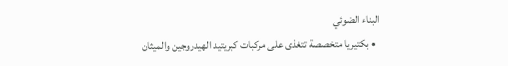البناء الضوئي
  • بكتيريا متخصصة تتغذى على مركبات كبريتيد الهيدروجين والميثان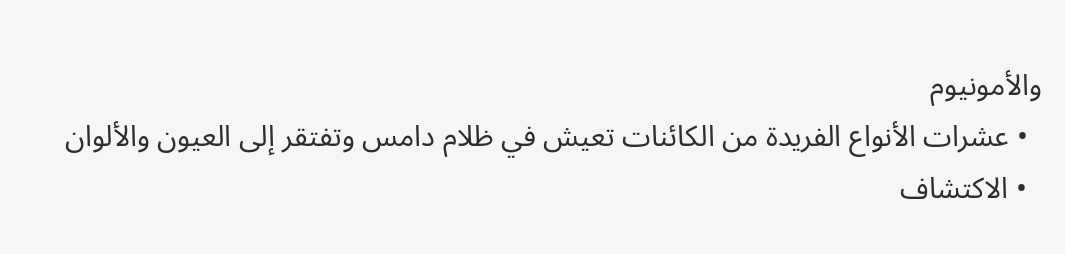والأمونيوم
  • عشرات الأنواع الفريدة من الكائنات تعيش في ظلام دامس وتفتقر إلى العيون والألوان
  • الاكتشاف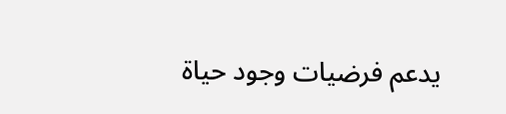يدعم فرضيات وجود حياة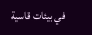في بيئات قاسية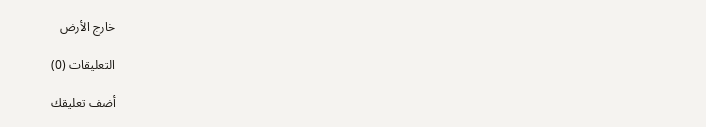خارج الأرض

التعليقات (0)

أضف تعليقك